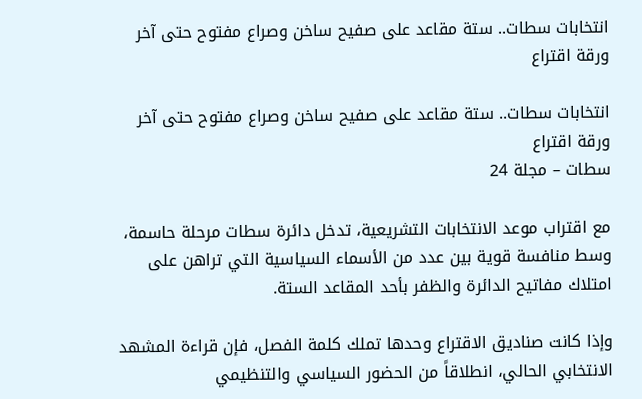انتخابات سطات.. ستة مقاعد على صفيح ساخن وصراع مفتوح حتى آخر ورقة اقتراع

انتخابات سطات.. ستة مقاعد على صفيح ساخن وصراع مفتوح حتى آخر ورقة اقتراع
سطات – مجلة 24

مع اقتراب موعد الانتخابات التشريعية، تدخل دائرة سطات مرحلة حاسمة، وسط منافسة قوية بين عدد من الأسماء السياسية التي تراهن على امتلاك مفاتيح الدائرة والظفر بأحد المقاعد الستة.

وإذا كانت صناديق الاقتراع وحدها تملك كلمة الفصل، فإن قراءة المشهد الانتخابي الحالي، انطلاقاً من الحضور السياسي والتنظيمي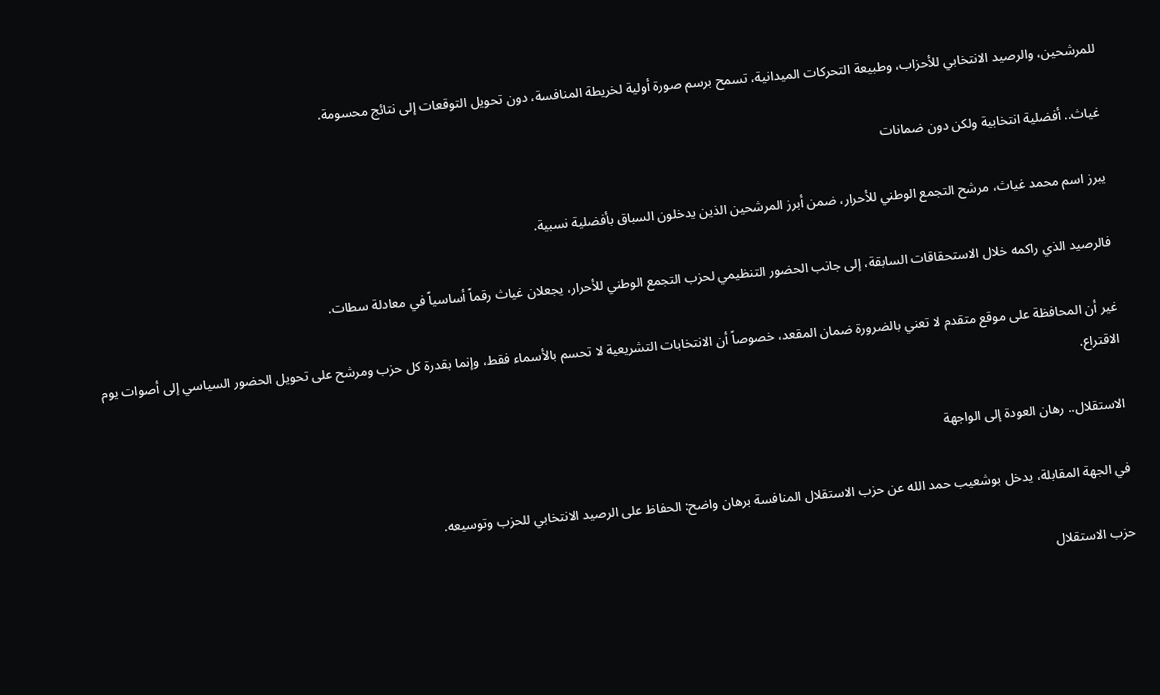للمرشحين، والرصيد الانتخابي للأحزاب، وطبيعة التحركات الميدانية، تسمح برسم صورة أولية لخريطة المنافسة، دون تحويل التوقعات إلى نتائج محسومة.

غياث.. أفضلية انتخابية ولكن دون ضمانات

يبرز اسم محمد غياث، مرشح التجمع الوطني للأحرار، ضمن أبرز المرشحين الذين يدخلون السباق بأفضلية نسبية.

فالرصيد الذي راكمه خلال الاستحقاقات السابقة، إلى جانب الحضور التنظيمي لحزب التجمع الوطني للأحرار، يجعلان غياث رقماً أساسياً في معادلة سطات.

غير أن المحافظة على موقع متقدم لا تعني بالضرورة ضمان المقعد، خصوصاً أن الانتخابات التشريعية لا تحسم بالأسماء فقط، وإنما بقدرة كل حزب ومرشح على تحويل الحضور السياسي إلى أصوات يوم الاقتراع.

الاستقلال.. رهان العودة إلى الواجهة

في الجهة المقابلة، يدخل بوشعيب حمد الله عن حزب الاستقلال المنافسة برهان واضح: الحفاظ على الرصيد الانتخابي للحزب وتوسيعه.

حزب الاستقلال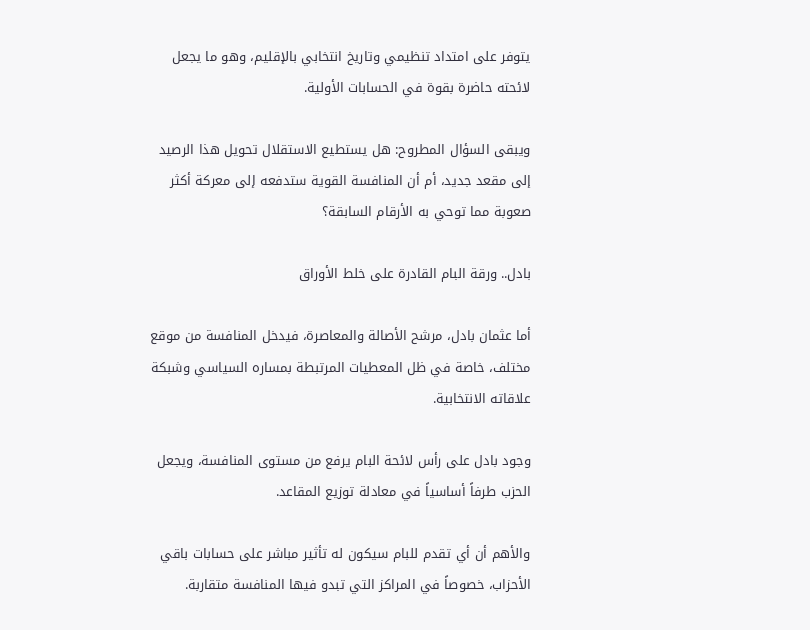يتوفر على امتداد تنظيمي وتاريخ انتخابي بالإقليم، وهو ما يجعل لائحته حاضرة بقوة في الحسابات الأولية.

ويبقى السؤال المطروح: هل يستطيع الاستقلال تحويل هذا الرصيد إلى مقعد جديد، أم أن المنافسة القوية ستدفعه إلى معركة أكثر صعوبة مما توحي به الأرقام السابقة؟

بادل.. ورقة البام القادرة على خلط الأوراق

أما عثمان بادل، مرشح الأصالة والمعاصرة، فيدخل المنافسة من موقع مختلف، خاصة في ظل المعطيات المرتبطة بمساره السياسي وشبكة علاقاته الانتخابية.

وجود بادل على رأس لائحة البام يرفع من مستوى المنافسة، ويجعل الحزب طرفاً أساسياً في معادلة توزيع المقاعد.

والأهم أن أي تقدم للبام سيكون له تأثير مباشر على حسابات باقي الأحزاب، خصوصاً في المراكز التي تبدو فيها المنافسة متقاربة.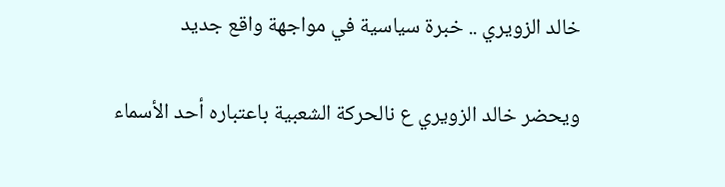خالد الزويري .. خبرة سياسية في مواجهة واقع جديد

ويحضر خالد الزويري ع نالحركة الشعبية باعتباره أحد الأسماء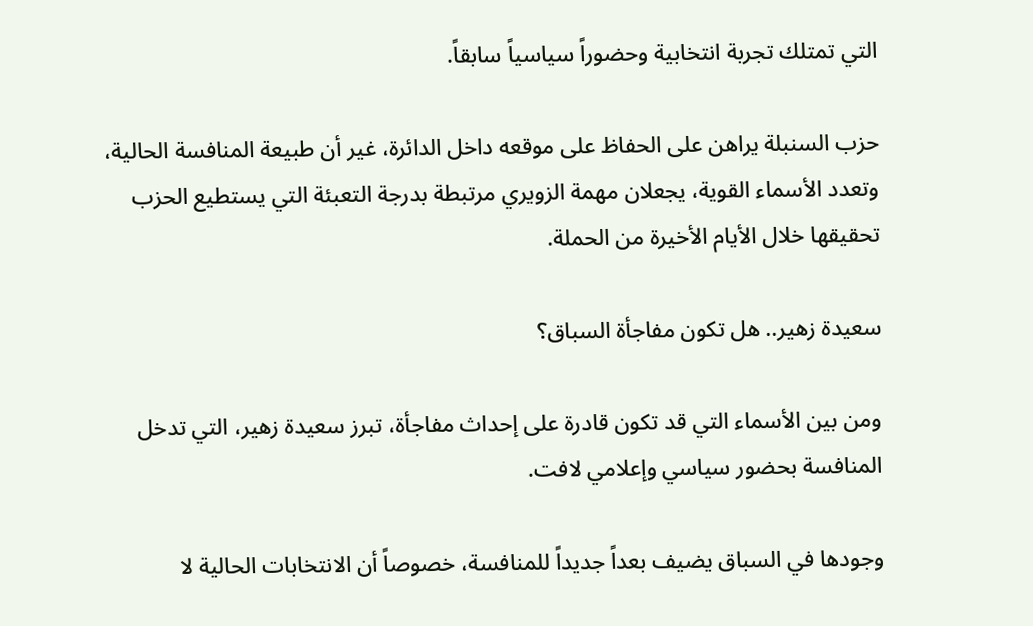التي تمتلك تجربة انتخابية وحضوراً سياسياً سابقاً.

حزب السنبلة يراهن على الحفاظ على موقعه داخل الدائرة، غير أن طبيعة المنافسة الحالية، وتعدد الأسماء القوية، يجعلان مهمة الزويري مرتبطة بدرجة التعبئة التي يستطيع الحزب تحقيقها خلال الأيام الأخيرة من الحملة.

سعيدة زهير.. هل تكون مفاجأة السباق؟

ومن بين الأسماء التي قد تكون قادرة على إحداث مفاجأة، تبرز سعيدة زهير، التي تدخل المنافسة بحضور سياسي وإعلامي لافت.

وجودها في السباق يضيف بعداً جديداً للمنافسة، خصوصاً أن الانتخابات الحالية لا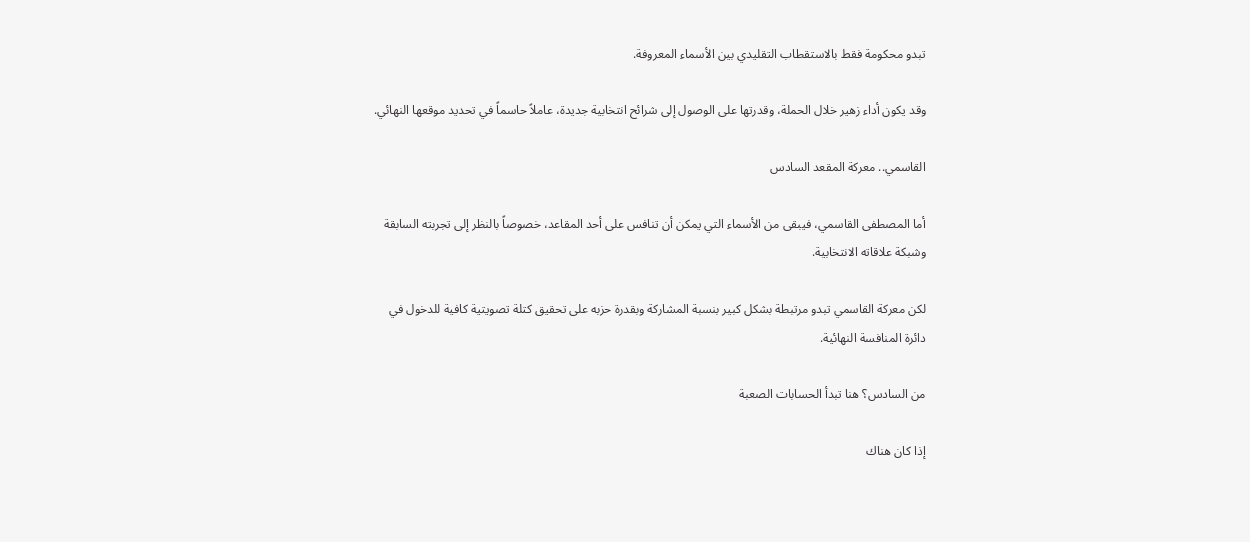تبدو محكومة فقط بالاستقطاب التقليدي بين الأسماء المعروفة.

وقد يكون أداء زهير خلال الحملة، وقدرتها على الوصول إلى شرائح انتخابية جديدة، عاملاً حاسماً في تحديد موقعها النهائي.

القاسمي.. معركة المقعد السادس

أما المصطفى القاسمي، فيبقى من الأسماء التي يمكن أن تنافس على أحد المقاعد، خصوصاً بالنظر إلى تجربته السابقة وشبكة علاقاته الانتخابية.

لكن معركة القاسمي تبدو مرتبطة بشكل كبير بنسبة المشاركة وبقدرة حزبه على تحقيق كتلة تصويتية كافية للدخول في دائرة المنافسة النهائية.

من السادس؟ هنا تبدأ الحسابات الصعبة

إذا كان هناك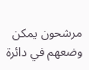مرشحون يمكن وضعهم في دائرة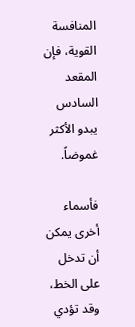المنافسة القوية، فإن المقعد السادس يبدو الأكثر غموضاً.

فأسماء أخرى يمكن أن تدخل على الخط، وقد تؤدي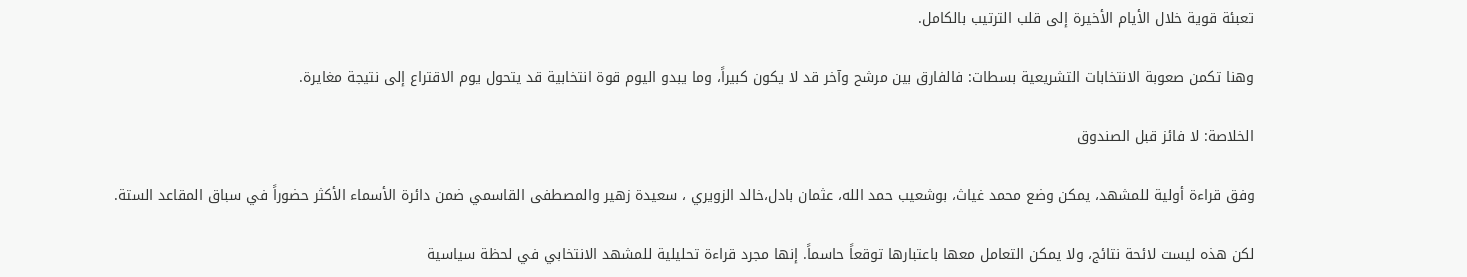تعبئة قوية خلال الأيام الأخيرة إلى قلب الترتيب بالكامل.

وهنا تكمن صعوبة الانتخابات التشريعية بسطات: فالفارق بين مرشح وآخر قد لا يكون كبيراً، وما يبدو اليوم قوة انتخابية قد يتحول يوم الاقتراع إلى نتيجة مغايرة.

الخلاصة: لا فائز قبل الصندوق

وفق قراءة أولية للمشهد، يمكن وضع محمد غياث، بوشعيب حمد الله، عثمان بادل،خالد الزويري ، سعيدة زهير والمصطفى القاسمي ضمن دائرة الأسماء الأكثر حضوراً في سباق المقاعد الستة.

لكن هذه ليست لائحة نتائج، ولا يمكن التعامل معها باعتبارها توقعاً حاسماً. إنها مجرد قراءة تحليلية للمشهد الانتخابي في لحظة سياسية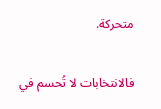متحركة.

فالانتخابات لا تُحسم في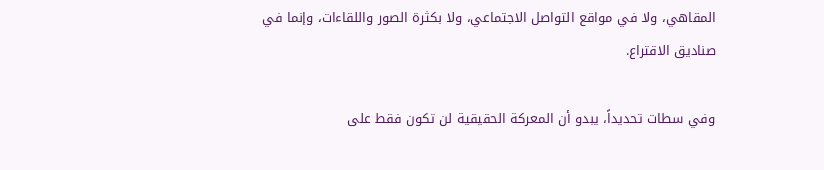المقاهي، ولا في مواقع التواصل الاجتماعي، ولا بكثرة الصور واللقاءات، وإنما في صناديق الاقتراع.

وفي سطات تحديداً، يبدو أن المعركة الحقيقية لن تكون فقط على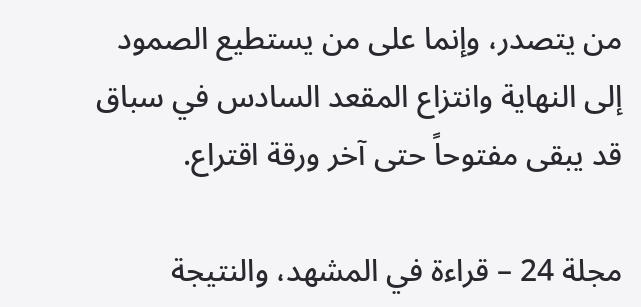من يتصدر، وإنما على من يستطيع الصمود إلى النهاية وانتزاع المقعد السادس في سباق قد يبقى مفتوحاً حتى آخر ورقة اقتراع.

مجلة 24 – قراءة في المشهد، والنتيجة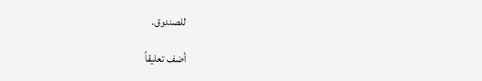للصندوق.

أضف تعليقاً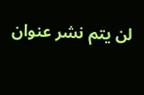لن يتم نشر عنوان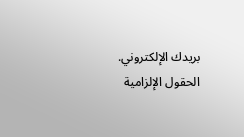بريدك الإلكتروني. الحقول الإلزامية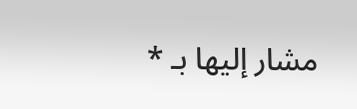مشار إليها بـ *